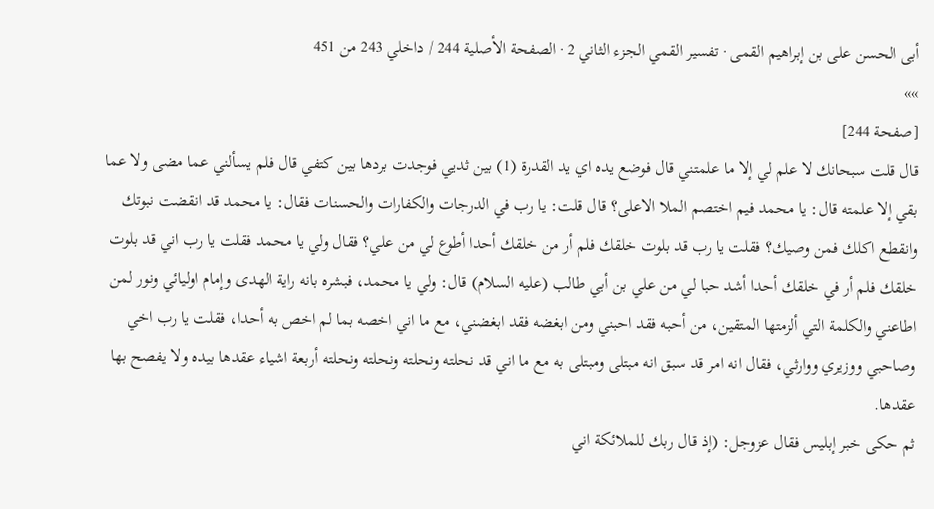أبى الحسن على بن إبراهيم القمى · تفسير القمي الجزء الثاني 2 · الصفحة الأصلية 244 / داخلي 243 من 451
»»
[صفحة 244]
قال قلت سبحانك لا علم لي إلا ما علمتني قال فوضع يده اي يد القدرة (1) بين ثديي فوجدت بردها بين كتفي قال فلم يسألني عما مضى ولا عما بقي إلا علمته قال: يا محمد فيم اختصم الملا الاعلى؟ قال قلت: يا رب في الدرجات والكفارات والحسنات فقال: يا محمد قد انقضت نبوتك وانقطع اكلك فمن وصيك؟ فقلت يا رب قد بلوت خلقك فلم أر من خلقك أحدا أطوع لي من علي؟ فقال ولي يا محمد فقلت يا رب اني قد بلوت خلقك فلم أر في خلقك أحدا أشد حبا لي من علي بن أبي طالب (عليه السلام) قال: ولي يا محمد، فبشره بانه راية الهدى وإمام اوليائي ونور لمن اطاعني والكلمة التي ألزمتها المتقين، من أحبه فقد احبني ومن ابغضه فقد ابغضني، مع ما اني اخصه بما لم اخص به أحدا، فقلت يا رب اخي وصاحبي ووزيري ووارثي، فقال انه امر قد سبق انه مبتلى ومبتلى به مع ما اني قد نحلته ونحلته ونحلته ونحلته أربعة اشياء عقدها بيده ولا يفصح بها عقدها.
ثم حكى خبر إبليس فقال عزوجل: (إذ قال ربك للملائكة اني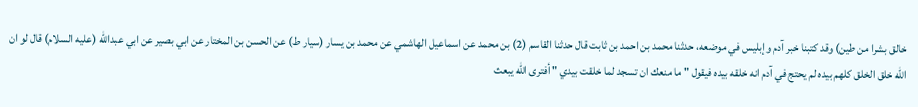خالق بشرا من طين) وقد كتبنا خبر آدم وإبليس في موضعه، حدثنا محمد بن احمد بن ثابت قال حدثنا القاسم (2) بن محمد عن اسماعيل الهاشمي عن محمد بن يسار (سيار ط) عن الحسن بن المختار عن ابي بصير عن ابي عبدالله (عليه السلام) قال لو ان الله خلق الخلق كلهم بيده لم يحتج في آدم انه خلقه بيده فيقول " ما منعك ان تسجد لما خلقت بيدي " أفترى الله يبعث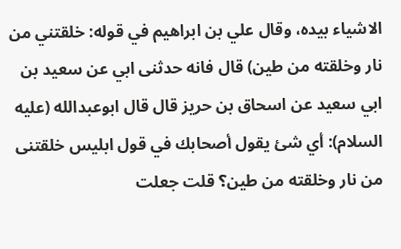الاشياء بيده، وقال علي بن ابراهيم في قوله: خلقتني من نار وخلقته من طين) قال فانه حدثنى ابي عن سعيد بن ابي سعيد عن اسحاق بن حريز قال قال ابوعبدالله (عليه السلام): أي شئ يقول أصحابك في قول ابليس خلقتنى من نار وخلقته من طين؟ قلت جعلت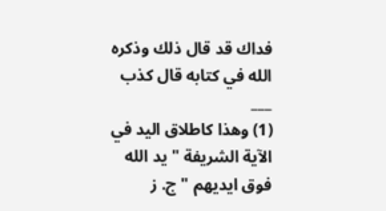فداك قد قال ذلك وذكره الله في كتابه قال كذب
___
(1) وهذا كاطلاق اليد في الآية الشريفة " يد الله فوق ايديهم " ج. ز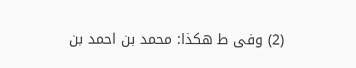(2) وفى ط هكذا: محمد بن احمد بن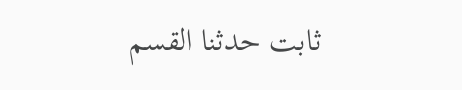ثابت حدثنا القسم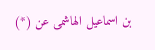بن اسماعيل الهاشمى عن (*)